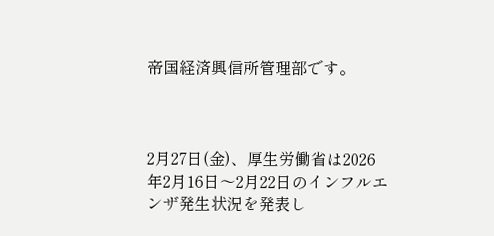帝国経済興信所管理部です。



2月27日(金)、厚生労働省は2026年2月16日〜2月22日のインフルエンザ発生状況を発表し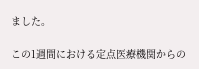ました。

この1週間における定点医療機関からの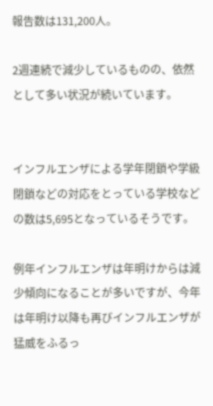報告数は131,200人。

2週連続で減少しているものの、依然として多い状況が続いています。


インフルエンザによる学年閉鎖や学級閉鎖などの対応をとっている学校などの数は5,695となっているそうです。

例年インフルエンザは年明けからは減少傾向になることが多いですが、今年は年明け以降も再びインフルエンザが猛威をふるっ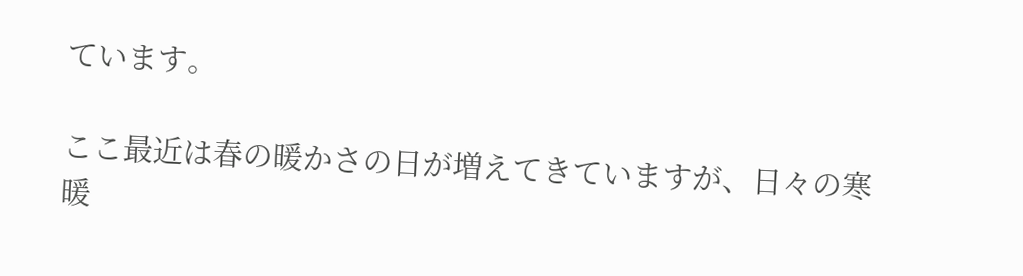ています。

ここ最近は春の暖かさの日が増えてきていますが、日々の寒暖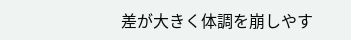差が大きく体調を崩しやす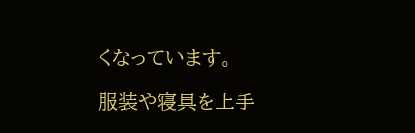くなっています。

服装や寝具を上手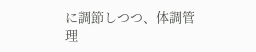に調節しつつ、体調管理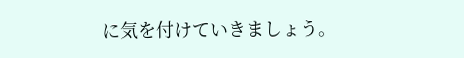に気を付けていきましょう。